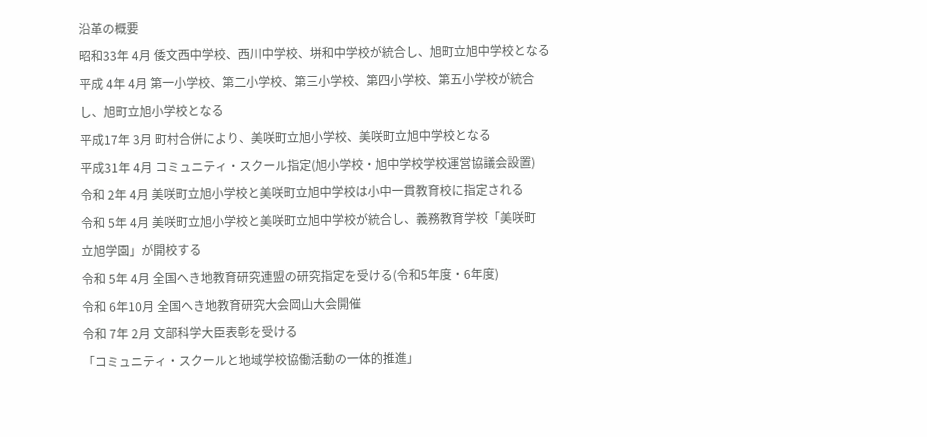沿革の概要
昭和33年 4月 倭文西中学校、西川中学校、垪和中学校が統合し、旭町立旭中学校となる
平成 4年 4月 第一小学校、第二小学校、第三小学校、第四小学校、第五小学校が統合
し、旭町立旭小学校となる
平成17年 3月 町村合併により、美咲町立旭小学校、美咲町立旭中学校となる
平成31年 4月 コミュニティ・スクール指定(旭小学校・旭中学校学校運営協議会設置)
令和 2年 4月 美咲町立旭小学校と美咲町立旭中学校は小中一貫教育校に指定される
令和 5年 4月 美咲町立旭小学校と美咲町立旭中学校が統合し、義務教育学校「美咲町
立旭学園」が開校する
令和 5年 4月 全国へき地教育研究連盟の研究指定を受ける(令和5年度・6年度)
令和 6年10月 全国へき地教育研究大会岡山大会開催
令和 7年 2月 文部科学大臣表彰を受ける
「コミュニティ・スクールと地域学校協働活動の一体的推進」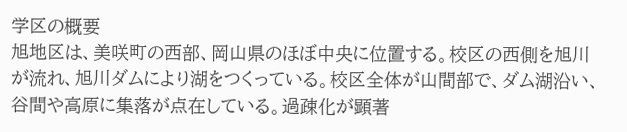学区の概要
旭地区は、美咲町の西部、岡山県のほぼ中央に位置する。校区の西側を旭川が流れ、旭川ダムにより湖をつくっている。校区全体が山間部で、ダム湖沿い、谷間や高原に集落が点在している。過疎化が顕著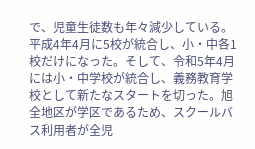で、児童生徒数も年々減少している。平成4年4月に5校が統合し、小・中各1校だけになった。そして、令和5年4月には小・中学校が統合し、義務教育学校として新たなスタートを切った。旭全地区が学区であるため、スクールバス利用者が全児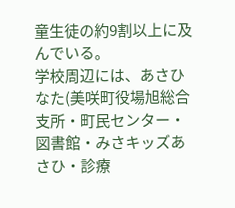童生徒の約9割以上に及んでいる。
学校周辺には、あさひなた(美咲町役場旭総合支所・町民センター・図書館・みさキッズあさひ・診療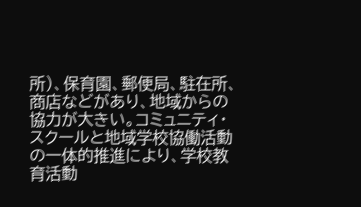所)、保育園、郵便局、駐在所、商店などがあり、地域からの協力が大きい。コミュニティ・スクールと地域学校協働活動の一体的推進により、学校教育活動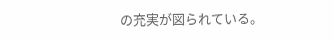の充実が図られている。